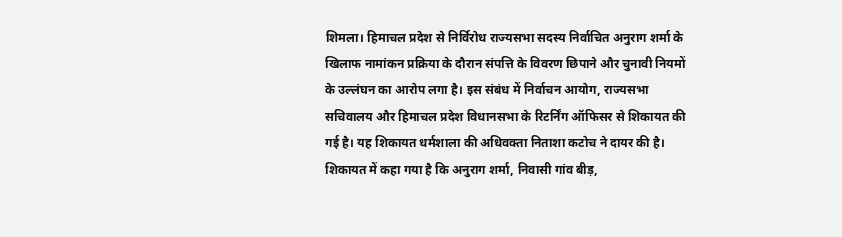शिमला। हिमाचल प्रदेश से निर्विरोध राज्यसभा सदस्य निर्वाचित अनुराग शर्मा के खिलाफ नामांकन प्रक्रिया के दौरान संपत्ति के विवरण छिपाने और चुनावी नियमों के उल्लंघन का आरोप लगा है। इस संबंध में निर्वाचन आयोग, राज्यसभा सचिवालय और हिमाचल प्रदेश विधानसभा के रिटर्निंग ऑफिसर से शिकायत की गई है। यह शिकायत धर्मशाला की अधिवक्ता निताशा कटोच ने दायर की है।
शिकायत में कहा गया है कि अनुराग शर्मा, निवासी गांव बीड़,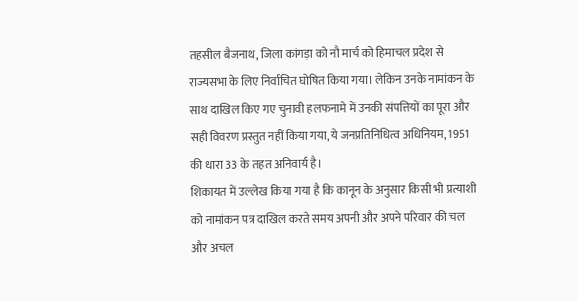तहसील बैजनाथ, जिला कांगड़ा को नौ मार्च को हिमाचल प्रदेश से राज्यसभा के लिए निर्वाचित घोषित किया गया। लेकिन उनके नामांकन के साथ दाखिल किए गए चुनावी हलफनामे में उनकी संपत्तियों का पूरा और सही विवरण प्रस्तुत नहीं किया गया, ये जनप्रतिनिधित्व अधिनियम, 1951 की धारा 33 के तहत अनिवार्य है।
शिकायत में उल्लेख किया गया है कि कानून के अनुसार किसी भी प्रत्याशी को नामांकन पत्र दाखिल करते समय अपनी और अपने परिवार की चल और अचल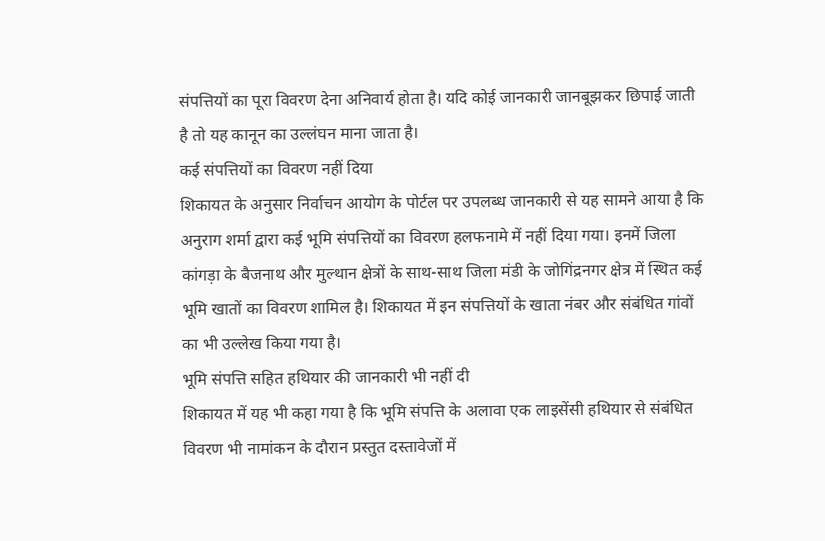संपत्तियों का पूरा विवरण देना अनिवार्य होता है। यदि कोई जानकारी जानबूझकर छिपाई जाती है तो यह कानून का उल्लंघन माना जाता है।
कई संपत्तियों का विवरण नहीं दिया
शिकायत के अनुसार निर्वाचन आयोग के पोर्टल पर उपलब्ध जानकारी से यह सामने आया है कि अनुराग शर्मा द्वारा कई भूमि संपत्तियों का विवरण हलफनामे में नहीं दिया गया। इनमें जिला कांगड़ा के बैजनाथ और मुल्थान क्षेत्रों के साथ-साथ जिला मंडी के जोगिंद्रनगर क्षेत्र में स्थित कई भूमि खातों का विवरण शामिल है। शिकायत में इन संपत्तियों के खाता नंबर और संबंधित गांवों का भी उल्लेख किया गया है।
भूमि संपत्ति सहित हथियार की जानकारी भी नहीं दी
शिकायत में यह भी कहा गया है कि भूमि संपत्ति के अलावा एक लाइसेंसी हथियार से संबंधित विवरण भी नामांकन के दौरान प्रस्तुत दस्तावेजों में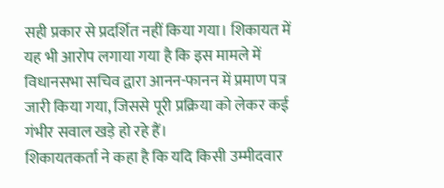सही प्रकार से प्रदर्शित नहीं किया गया। शिकायत में यह भी आरोप लगाया गया है कि इस मामले में विधानसभा सचिव द्वारा आनन-फानन में प्रमाण पत्र जारी किया गया, जिससे पूरी प्रक्रिया को लेकर कई गंभीर सवाल खड़े हो रहे हैं।
शिकायतकर्ता ने कहा है कि यदि किसी उम्मीदवार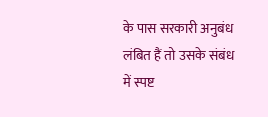के पास सरकारी अनुबंध लंबित हैं तो उसके संबंध में स्पष्ट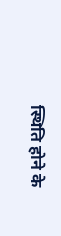स्थिति होने के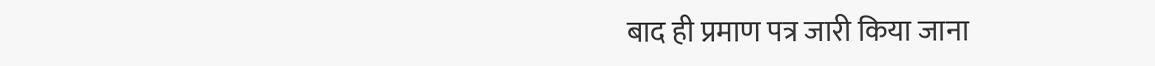बाद ही प्रमाण पत्र जारी किया जाना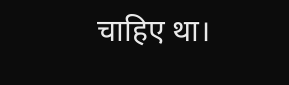चाहिए था।